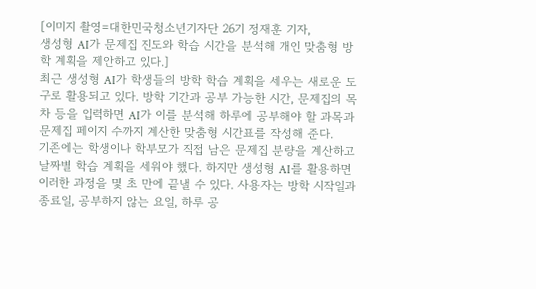[이미지 촬영=대한민국청소년기자단 26기 정재훈 기자,
생성형 AI가 문제집 진도와 학습 시간을 분석해 개인 맞춤형 방학 계획을 제안하고 있다.]
최근 생성형 AI가 학생들의 방학 학습 계획을 세우는 새로운 도구로 활용되고 있다. 방학 기간과 공부 가능한 시간, 문제집의 목차 등을 입력하면 AI가 이를 분석해 하루에 공부해야 할 과목과 문제집 페이지 수까지 계산한 맞춤형 시간표를 작성해 준다.
기존에는 학생이나 학부모가 직접 남은 문제집 분량을 계산하고 날짜별 학습 계획을 세워야 했다. 하지만 생성형 AI를 활용하면 이러한 과정을 몇 초 만에 끝낼 수 있다. 사용자는 방학 시작일과 종료일, 공부하지 않는 요일, 하루 공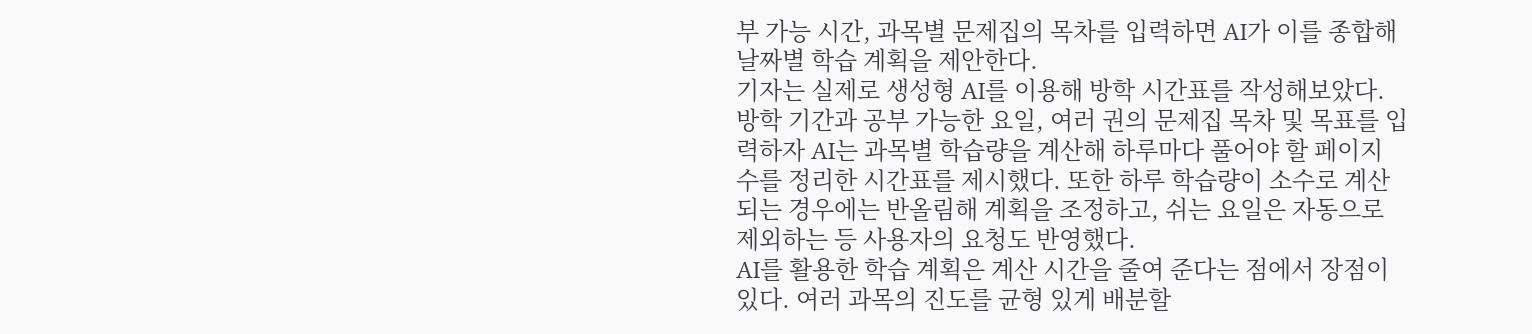부 가능 시간, 과목별 문제집의 목차를 입력하면 AI가 이를 종합해 날짜별 학습 계획을 제안한다.
기자는 실제로 생성형 AI를 이용해 방학 시간표를 작성해보았다. 방학 기간과 공부 가능한 요일, 여러 권의 문제집 목차 및 목표를 입력하자 AI는 과목별 학습량을 계산해 하루마다 풀어야 할 페이지 수를 정리한 시간표를 제시했다. 또한 하루 학습량이 소수로 계산되는 경우에는 반올림해 계획을 조정하고, 쉬는 요일은 자동으로 제외하는 등 사용자의 요청도 반영했다.
AI를 활용한 학습 계획은 계산 시간을 줄여 준다는 점에서 장점이 있다. 여러 과목의 진도를 균형 있게 배분할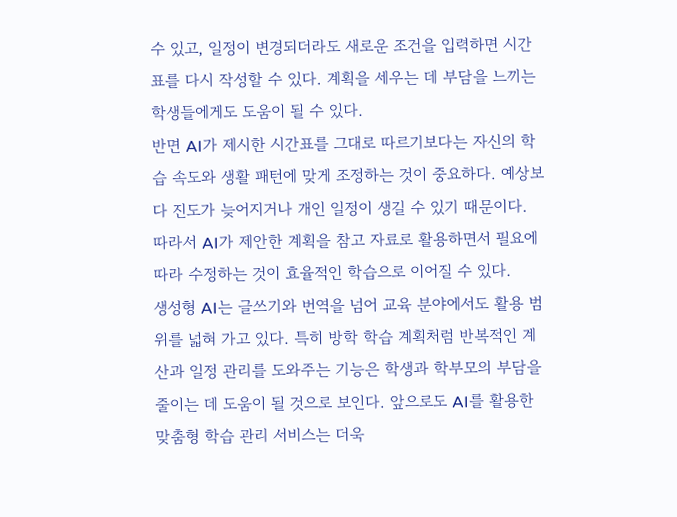수 있고, 일정이 변경되더라도 새로운 조건을 입력하면 시간표를 다시 작성할 수 있다. 계획을 세우는 데 부담을 느끼는 학생들에게도 도움이 될 수 있다.
반면 AI가 제시한 시간표를 그대로 따르기보다는 자신의 학습 속도와 생활 패턴에 맞게 조정하는 것이 중요하다. 예상보다 진도가 늦어지거나 개인 일정이 생길 수 있기 때문이다. 따라서 AI가 제안한 계획을 참고 자료로 활용하면서 필요에 따라 수정하는 것이 효율적인 학습으로 이어질 수 있다.
생성형 AI는 글쓰기와 번역을 넘어 교육 분야에서도 활용 범위를 넓혀 가고 있다. 특히 방학 학습 계획처럼 반복적인 계산과 일정 관리를 도와주는 기능은 학생과 학부모의 부담을 줄이는 데 도움이 될 것으로 보인다. 앞으로도 AI를 활용한 맞춤형 학습 관리 서비스는 더욱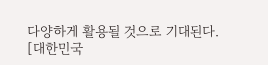다양하게 활용될 것으로 기대된다.
[대한민국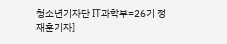청소년기자단 IT과학부=26기 정재훈기자]